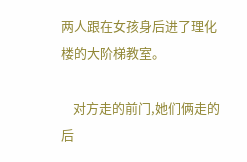两人跟在女孩身后进了理化楼的大阶梯教室。

    对方走的前门,她们俩走的后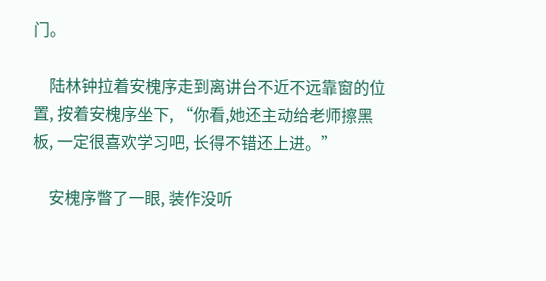门。

    陆林钟拉着安槐序走到离讲台不近不远靠窗的位置, 按着安槐序坐下, “你看,她还主动给老师擦黑板, 一定很喜欢学习吧, 长得不错还上进。”

    安槐序瞥了一眼, 装作没听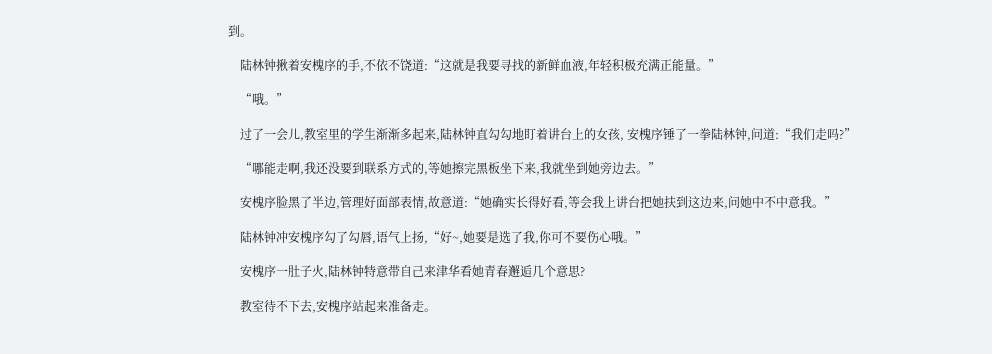到。

    陆林钟揪着安槐序的手,不依不饶道:“这就是我要寻找的新鲜血液,年轻积极充满正能量。”

    “哦。”

    过了一会儿,教室里的学生渐渐多起来,陆林钟直勾勾地盯着讲台上的女孩, 安槐序锤了一拳陆林钟,问道:“我们走吗?”

    “哪能走啊,我还没要到联系方式的,等她擦完黑板坐下来,我就坐到她旁边去。”

    安槐序脸黑了半边,管理好面部表情,故意道:“她确实长得好看,等会我上讲台把她扶到这边来,问她中不中意我。”

    陆林钟冲安槐序勾了勾唇,语气上扬,“好~,她要是选了我,你可不要伤心哦。”

    安槐序一肚子火,陆林钟特意带自己来津华看她青春邂逅几个意思?

    教室待不下去,安槐序站起来准备走。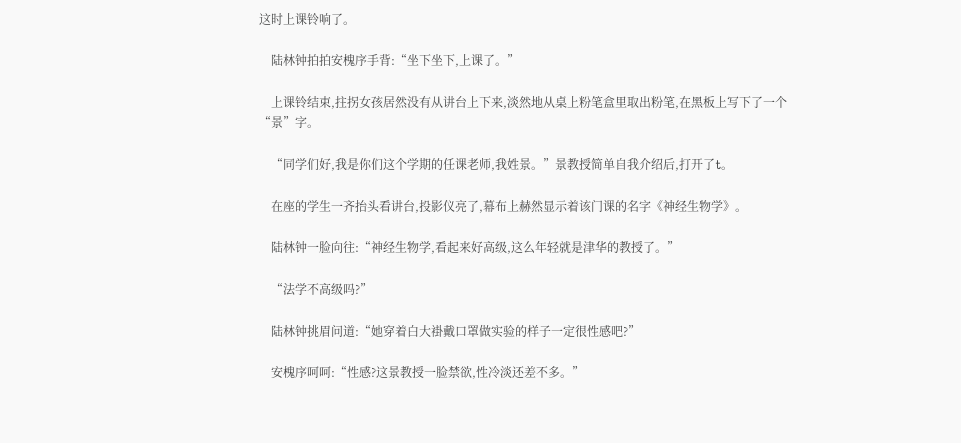这时上课铃响了。

    陆林钟拍拍安槐序手背:“坐下坐下,上课了。”

    上课铃结束,拄拐女孩居然没有从讲台上下来,淡然地从桌上粉笔盒里取出粉笔,在黑板上写下了一个“景”字。

    “同学们好,我是你们这个学期的任课老师,我姓景。”景教授简单自我介绍后,打开了t。

    在座的学生一齐抬头看讲台,投影仪亮了,幕布上赫然显示着该门课的名字《神经生物学》。

    陆林钟一脸向往:“神经生物学,看起来好高级,这么年轻就是津华的教授了。”

    “法学不高级吗?”

    陆林钟挑眉问道:“她穿着白大褂戴口罩做实验的样子一定很性感吧?”

    安槐序呵呵:“性感?这景教授一脸禁欲,性冷淡还差不多。”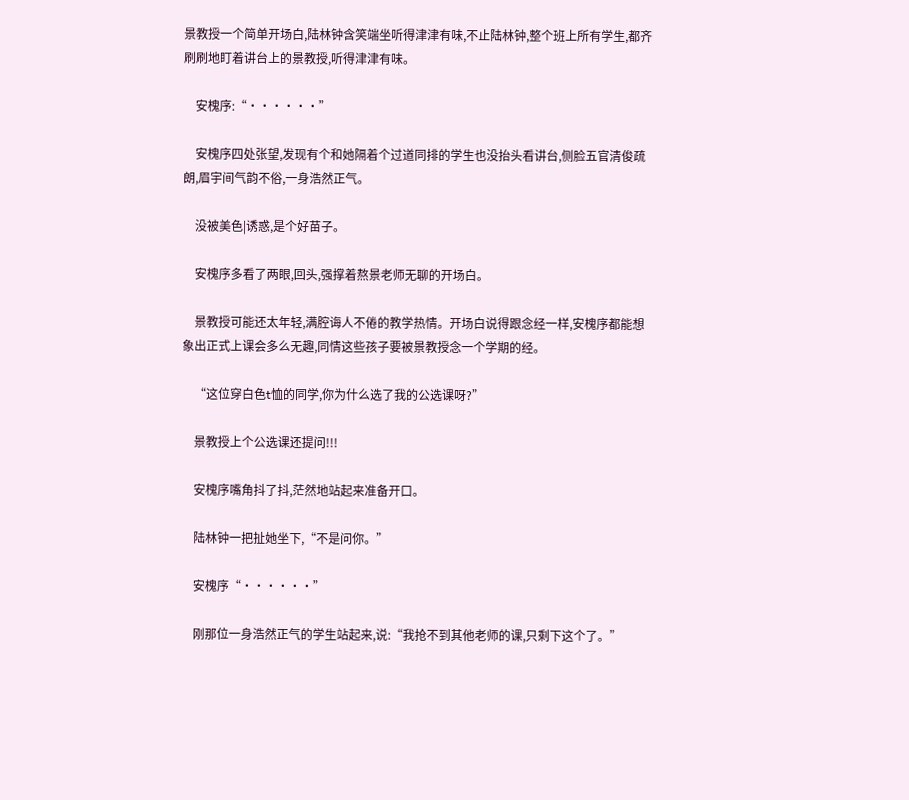景教授一个简单开场白,陆林钟含笑端坐听得津津有味,不止陆林钟,整个班上所有学生,都齐刷刷地盯着讲台上的景教授,听得津津有味。

    安槐序:“······”

    安槐序四处张望,发现有个和她隔着个过道同排的学生也没抬头看讲台,侧脸五官清俊疏朗,眉宇间气韵不俗,一身浩然正气。

    没被美色|诱惑,是个好苗子。

    安槐序多看了两眼,回头,强撑着熬景老师无聊的开场白。

    景教授可能还太年轻,满腔诲人不倦的教学热情。开场白说得跟念经一样,安槐序都能想象出正式上课会多么无趣,同情这些孩子要被景教授念一个学期的经。

    “这位穿白色t恤的同学,你为什么选了我的公选课呀?”

    景教授上个公选课还提问!!!

    安槐序嘴角抖了抖,茫然地站起来准备开口。

    陆林钟一把扯她坐下,“不是问你。”

    安槐序“······”

    刚那位一身浩然正气的学生站起来,说:“我抢不到其他老师的课,只剩下这个了。”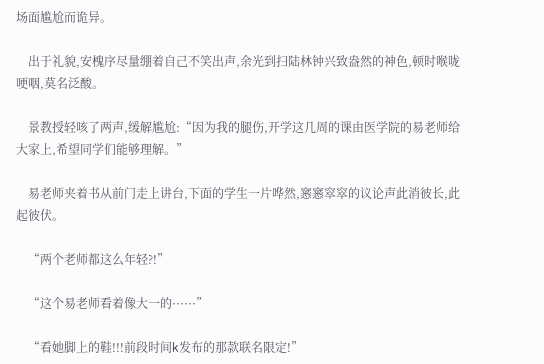场面尴尬而诡异。

    出于礼貌,安槐序尽量绷着自己不笑出声,余光到扫陆林钟兴致盎然的神色,顿时喉咙哽咽,莫名泛酸。

    景教授轻咳了两声,缓解尴尬:“因为我的腿伤,开学这几周的课由医学院的易老师给大家上,希望同学们能够理解。”

    易老师夹着书从前门走上讲台,下面的学生一片哗然,窸窸窣窣的议论声此消彼长,此起彼伏。

    “两个老师都这么年轻?!”

    “这个易老师看着像大一的······”

    “看她脚上的鞋!!!前段时间k发布的那款联名限定!”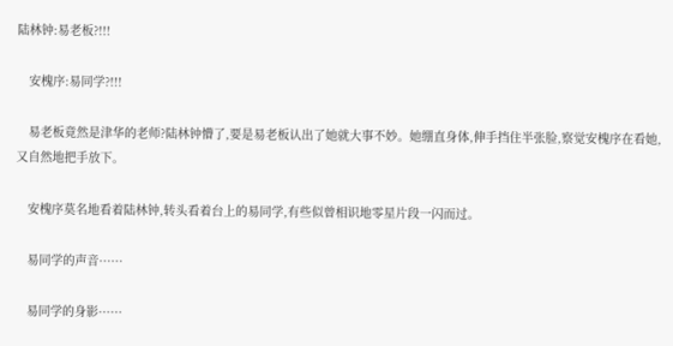陆林钟:易老板?!!!

    安槐序:易同学?!!!

    易老板竟然是津华的老师?陆林钟懵了,要是易老板认出了她就大事不妙。她绷直身体,伸手挡住半张脸,察觉安槐序在看她,又自然地把手放下。

    安槐序莫名地看着陆林钟,转头看着台上的易同学,有些似曾相识地零星片段一闪而过。

    易同学的声音······

    易同学的身影······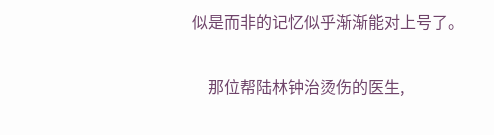似是而非的记忆似乎渐渐能对上号了。

    那位帮陆林钟治烫伤的医生,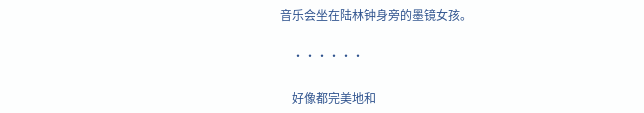音乐会坐在陆林钟身旁的墨镜女孩。

    ······

    好像都完美地和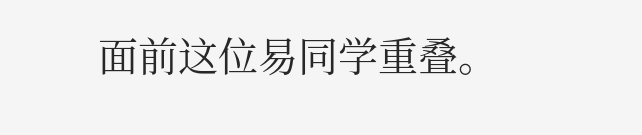面前这位易同学重叠。